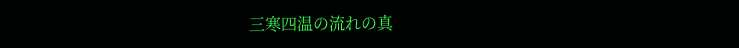三寒四温の流れの真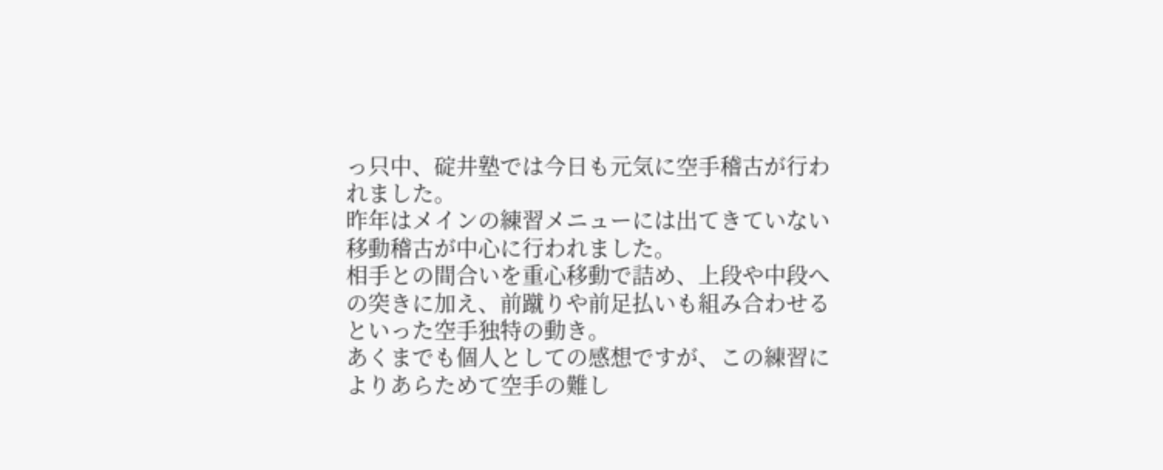っ只中、碇井塾では今日も元気に空手稽古が行われました。
昨年はメインの練習メニューには出てきていない移動稽古が中心に行われました。
相手との間合いを重心移動で詰め、上段や中段への突きに加え、前蹴りや前足払いも組み合わせるといった空手独特の動き。
あくまでも個人としての感想ですが、この練習によりあらためて空手の難し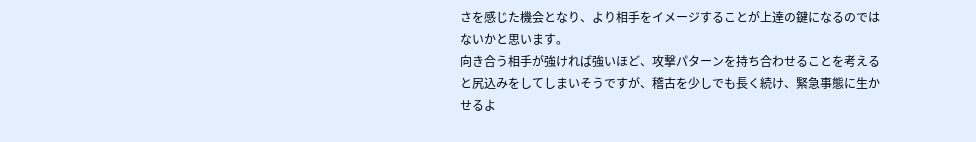さを感じた機会となり、より相手をイメージすることが上達の鍵になるのではないかと思います。
向き合う相手が強ければ強いほど、攻撃パターンを持ち合わせることを考えると尻込みをしてしまいそうですが、稽古を少しでも長く続け、緊急事態に生かせるよ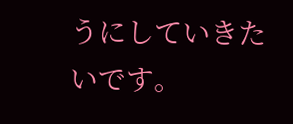うにしていきたいです。